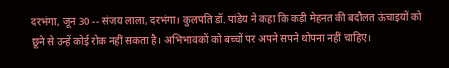दरभंगा, जून 30 -- संजय लाला, दरभंगा। कुलपति डॉ. पांडेय ने कहा कि कड़ी मेहनत की बदौलत ऊंचाइयों को छूने से उन्हें कोई रोक नहीं सकता है। अभिभावकों को बच्चों पर अपने सपने थोपना नहीं चाहिए।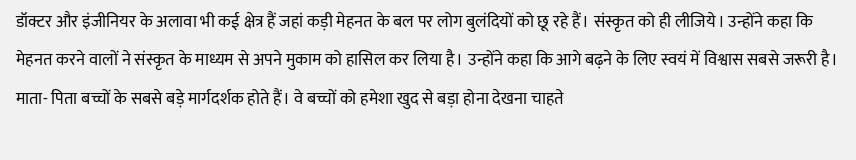डॉक्टर और इंजीनियर के अलावा भी कई क्षेत्र हैं जहां कड़ी मेहनत के बल पर लोग बुलंदियों को छू रहे हैं। संस्कृत को ही लीजिये। उन्होंने कहा कि मेहनत करने वालों ने संस्कृत के माध्यम से अपने मुकाम को हासिल कर लिया है। उन्होंने कहा कि आगे बढ़ने के लिए स्वयं में विश्वास सबसे जरूरी है। माता- पिता बच्चों के सबसे बड़े मार्गदर्शक होते हैं। वे बच्चों को हमेशा खुद से बड़ा होना देखना चाहते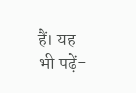हैं। यह भी पढ़ें-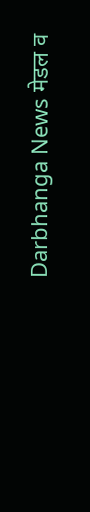Darbhanga News मेडल व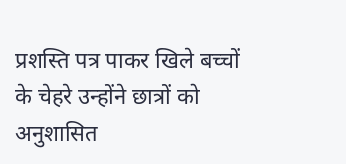प्रशस्ति पत्र पाकर खिले बच्चों के चेहरे उन्होंने छात्रों को अनुशासित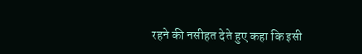रहने की नसीहत देते हुए कहा कि इसी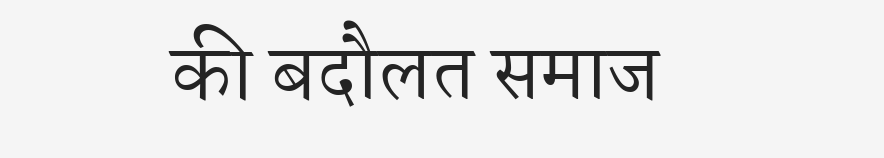की बदौलत समाज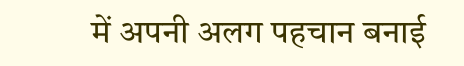में अपनी अलग पहचान बनाई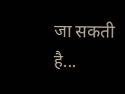जा सकती है...